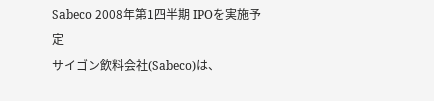Sabeco 2008年第1四半期 IPOを実施予定
サイゴン飲料会社(Sabeco)は、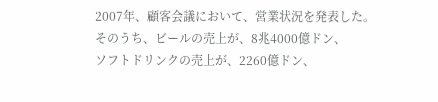2007年、顧客会議において、営業状況を発表した。
そのうち、ビールの売上が、8兆4000億ドン、
ソフトドリンクの売上が、2260億ドン、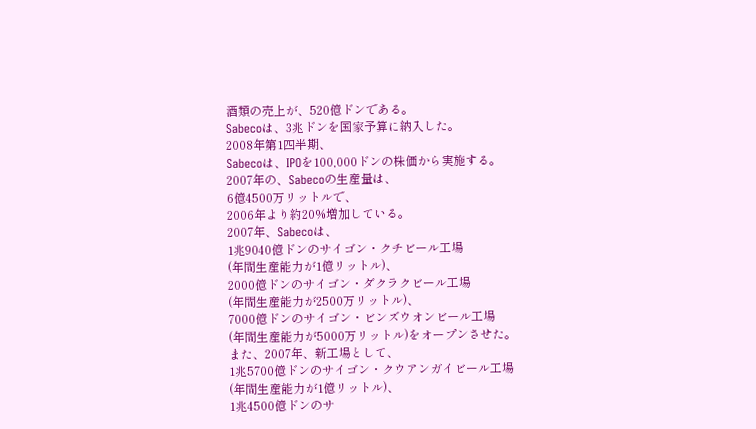酒類の売上が、520億ドンである。
Sabecoは、3兆ドンを国家予算に納入した。
2008年第1四半期、
Sabecoは、IPOを100,000ドンの株価から実施する。
2007年の、Sabecoの生産量は、
6億4500万リットルで、
2006年より約20%増加している。
2007年、Sabecoは、
1兆9040億ドンのサイゴン・クチビール工場
(年間生産能力が1億リットル)、
2000億ドンのサイゴン・ダクラクビール工場
(年間生産能力が2500万リットル)、
7000億ドンのサイゴン・ビンズウオンビール工場
(年間生産能力が5000万リットル)をオープンさせた。
また、2007年、新工場として、
1兆5700億ドンのサイゴン・クウアンガイビール工場
(年間生産能力が1億リットル)、
1兆4500億ドンのサ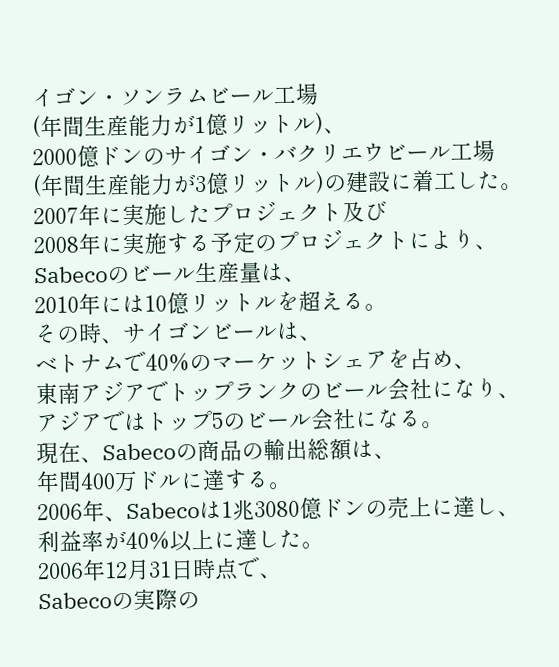イゴン・ソンラムビール工場
(年間生産能力が1億リットル)、
2000億ドンのサイゴン・バクリエウビール工場
(年間生産能力が3億リットル)の建設に着工した。
2007年に実施したプロジェクト及び
2008年に実施する予定のプロジェクトにより、
Sabecoのビール生産量は、
2010年には10億リットルを超える。
その時、サイゴンビールは、
ベトナムで40%のマーケットシェアを占め、
東南アジアでトップランクのビール会社になり、
アジアではトップ5のビール会社になる。
現在、Sabecoの商品の輸出総額は、
年間400万ドルに達する。
2006年、Sabecoは1兆3080億ドンの売上に達し、
利益率が40%以上に達した。
2006年12月31日時点で、
Sabecoの実際の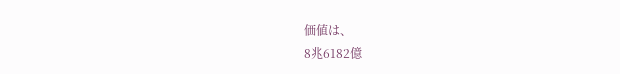価値は、
8兆6182億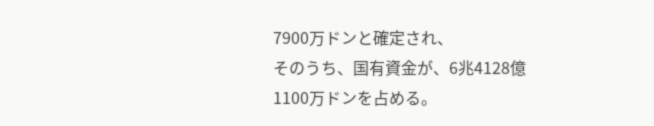7900万ドンと確定され、
そのうち、国有資金が、6兆4128億1100万ドンを占める。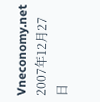Vneconomy.net 2007年12月27日